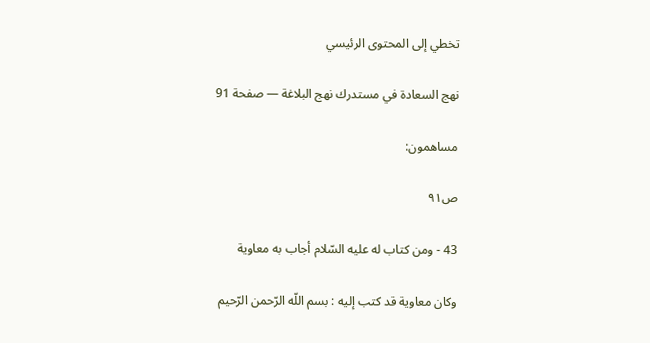تخطي إلى المحتوى الرئيسي

نهج السعادة في مستدرك نهج البلاغة — صفحة 91

مساهمون:

ص٩١

43 - ومن كتاب له عليه السّلام أجاب به معاوية

وكان معاوية قد كتب إليه : بسم اللّه الرّحمن الرّحيم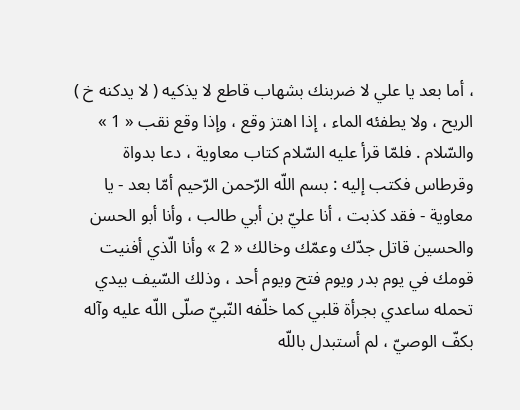، أما بعد يا علي لا ضربنك بشهاب قاطع لا يذكيه ( لا يدكنه خ ) الريح ، ولا يطفئه الماء ، إذا اهتز وقع ، وإذا وقع نقب « 1 » والسّلام . فلمّا قرأ عليه السّلام كتاب معاوية ، دعا بدواة وقرطاس فكتب إليه : بسم اللّه الرّحمن الرّحيم أمّا بعد - يا معاوية - فقد كذبت ، أنا عليّ بن أبي طالب ، وأنا أبو الحسن والحسين قاتل جدّك وعمّك وخالك « 2 » وأنا الّذي أفنيت قومك في يوم بدر ويوم فتح ويوم أحد ، وذلك السّيف بيدي تحمله ساعدي بجرأة قلبي كما خلّفه النّبيّ صلّى اللّه عليه وآله بكفّ الوصيّ ، لم أستبدل باللّه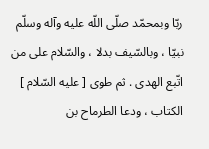ربّا وبمحمّد صلّى اللّه عليه وآله وسلّم نبيّا ، وبالسّيف بدلا ، والسّلام على من اتّبع الهدى . ثم طوى [ عليه السّلام ] الكتاب ، ودعا الطرماح بن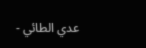عدي الطائي -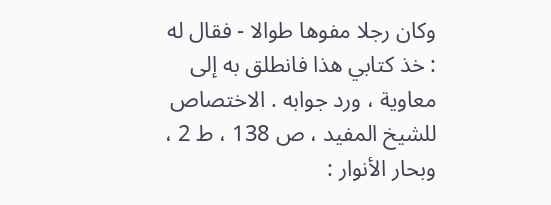وكان رجلا مفوها طوالا - فقال له : خذ كتابي هذا فانطلق به إلى معاوية ، ورد جوابه . الاختصاص للشيخ المفيد ، ص 138 ، ط 2 ، وبحار الأنوار :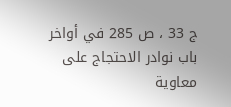ج 33 ، ص 285 في أواخر باب نوادر الاحتجاج على معاوية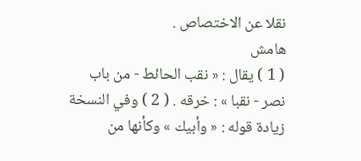نقلا عن الاختصاص .
هامش
( 1 ) يقال : « نقب الحائط - من باب نصر - نقبا » : خرقه . ( 2 ) وفي النسخة زيادة قوله : « وأبيك » وكأنها من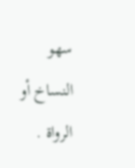سهو النساخ أو الرواة .